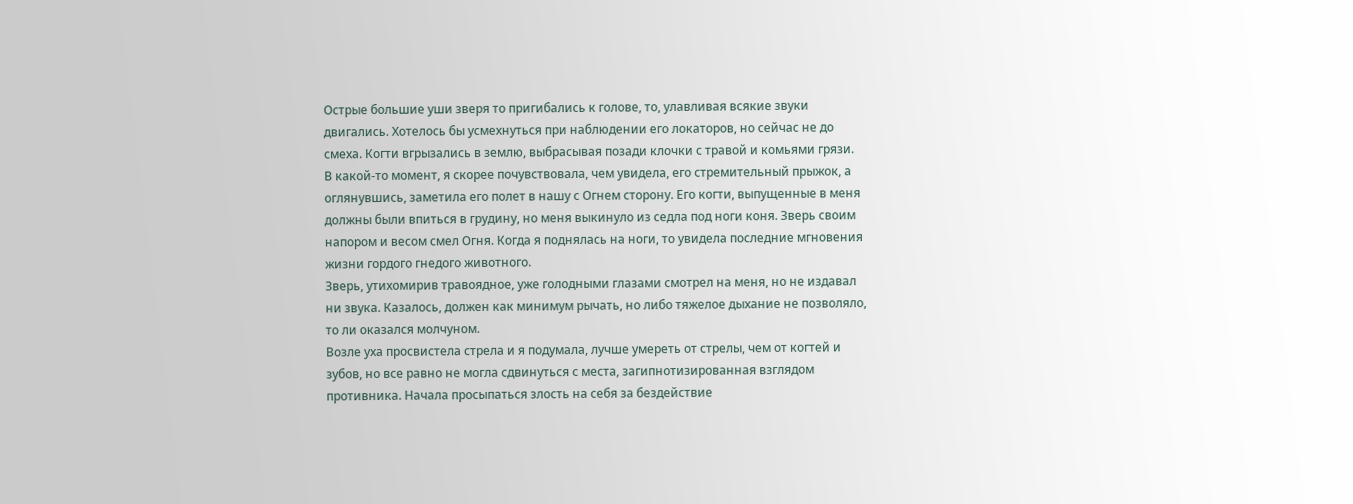Острые большие уши зверя то пригибались к голове, то, улавливая всякие звуки двигались. Хотелось бы усмехнуться при наблюдении его локаторов, но сейчас не до смеха. Когти вгрызались в землю, выбрасывая позади клочки с травой и комьями грязи.
В какой-то момент, я скорее почувствовала, чем увидела, его стремительный прыжок, а оглянувшись, заметила его полет в нашу с Огнем сторону. Его когти, выпущенные в меня должны были впиться в грудину, но меня выкинуло из седла под ноги коня. Зверь своим напором и весом смел Огня. Когда я поднялась на ноги, то увидела последние мгновения жизни гордого гнедого животного.
Зверь, утихомирив травоядное, уже голодными глазами смотрел на меня, но не издавал ни звука. Казалось, должен как минимум рычать, но либо тяжелое дыхание не позволяло, то ли оказался молчуном.
Возле уха просвистела стрела и я подумала, лучше умереть от стрелы, чем от когтей и зубов, но все равно не могла сдвинуться с места, загипнотизированная взглядом противника. Начала просыпаться злость на себя за бездействие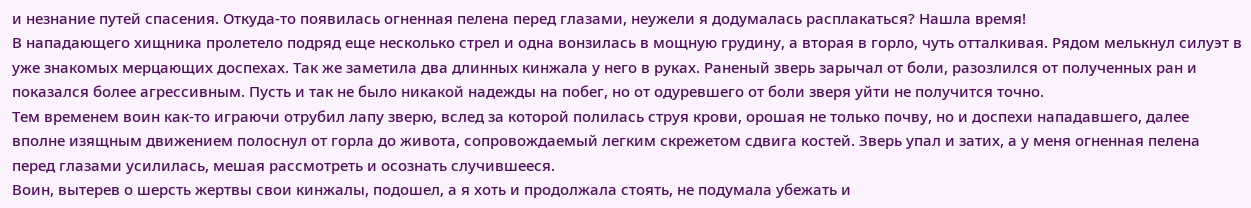и незнание путей спасения. Откуда-то появилась огненная пелена перед глазами, неужели я додумалась расплакаться? Нашла время!
В нападающего хищника пролетело подряд еще несколько стрел и одна вонзилась в мощную грудину, а вторая в горло, чуть отталкивая. Рядом мелькнул силуэт в уже знакомых мерцающих доспехах. Так же заметила два длинных кинжала у него в руках. Раненый зверь зарычал от боли, разозлился от полученных ран и показался более агрессивным. Пусть и так не было никакой надежды на побег, но от одуревшего от боли зверя уйти не получится точно.
Тем временем воин как-то играючи отрубил лапу зверю, вслед за которой полилась струя крови, орошая не только почву, но и доспехи нападавшего, далее вполне изящным движением полоснул от горла до живота, сопровождаемый легким скрежетом сдвига костей. Зверь упал и затих, а у меня огненная пелена перед глазами усилилась, мешая рассмотреть и осознать случившееся.
Воин, вытерев о шерсть жертвы свои кинжалы, подошел, а я хоть и продолжала стоять, не подумала убежать и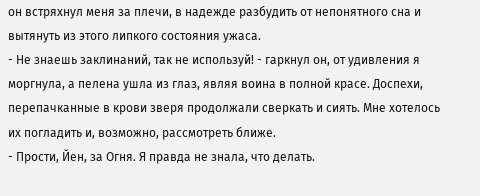он встряхнул меня за плечи, в надежде разбудить от непонятного сна и вытянуть из этого липкого состояния ужаса.
- Не знаешь заклинаний, так не используй! - гаркнул он, от удивления я моргнула, а пелена ушла из глаз, являя воина в полной красе. Доспехи, перепачканные в крови зверя продолжали сверкать и сиять. Мне хотелось их погладить и, возможно, рассмотреть ближе.
- Прости, Йен, за Огня. Я правда не знала, что делать.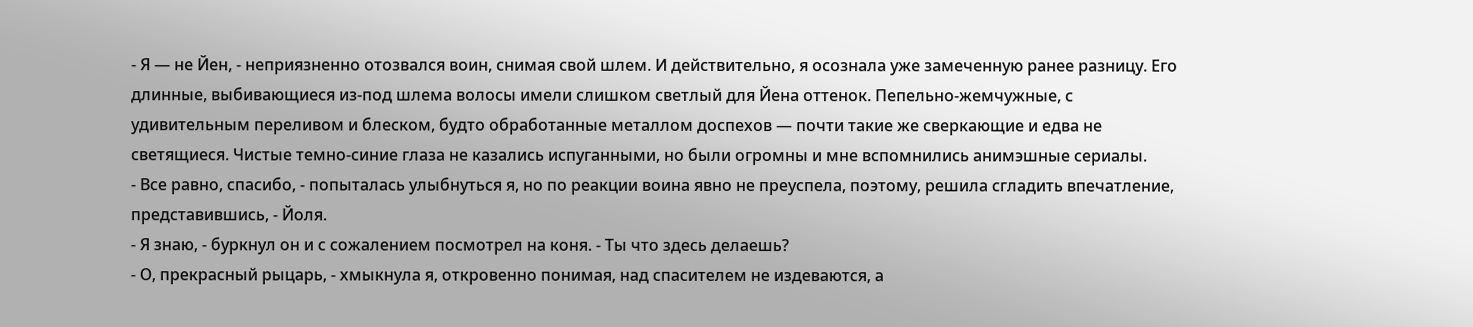- Я — не Йен, - неприязненно отозвался воин, снимая свой шлем. И действительно, я осознала уже замеченную ранее разницу. Его длинные, выбивающиеся из-под шлема волосы имели слишком светлый для Йена оттенок. Пепельно-жемчужные, с удивительным переливом и блеском, будто обработанные металлом доспехов — почти такие же сверкающие и едва не светящиеся. Чистые темно-синие глаза не казались испуганными, но были огромны и мне вспомнились анимэшные сериалы.
- Все равно, спасибо, - попыталась улыбнуться я, но по реакции воина явно не преуспела, поэтому, решила сгладить впечатление, представившись, - Йоля.
- Я знаю, - буркнул он и с сожалением посмотрел на коня. - Ты что здесь делаешь?
- О, прекрасный рыцарь, - хмыкнула я, откровенно понимая, над спасителем не издеваются, а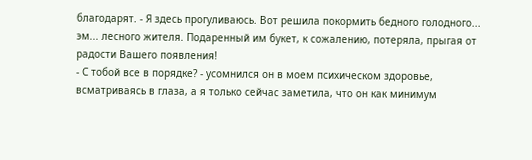благодарят. - Я здесь прогуливаюсь. Вот решила покормить бедного голодного... эм... лесного жителя. Подаренный им букет, к сожалению, потеряла, прыгая от радости Вашего появления!
- С тобой все в порядке? - усомнился он в моем психическом здоровье, всматриваясь в глаза, а я только сейчас заметила, что он как минимум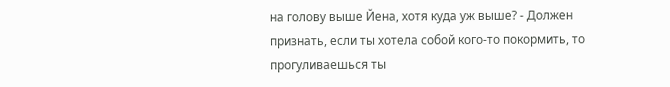на голову выше Йена, хотя куда уж выше? - Должен признать, если ты хотела собой кого-то покормить, то прогуливаешься ты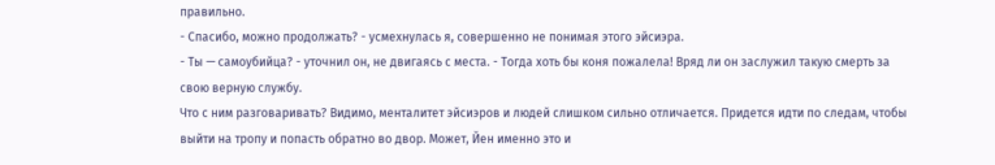правильно.
- Спасибо, можно продолжать? - усмехнулась я, совершенно не понимая этого эйсиэра.
- Ты — самоубийца? - уточнил он, не двигаясь с места. - Тогда хоть бы коня пожалела! Вряд ли он заслужил такую смерть за свою верную службу.
Что с ним разговаривать? Видимо, менталитет эйсиэров и людей слишком сильно отличается. Придется идти по следам, чтобы выйти на тропу и попасть обратно во двор. Может, Йен именно это и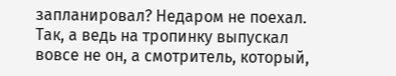запланировал? Недаром не поехал. Так, а ведь на тропинку выпускал вовсе не он, а смотритель, который,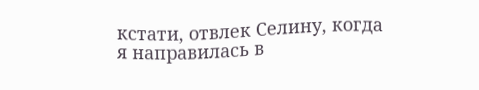кстати, отвлек Селину, когда я направилась в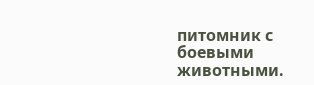питомник с боевыми животными.